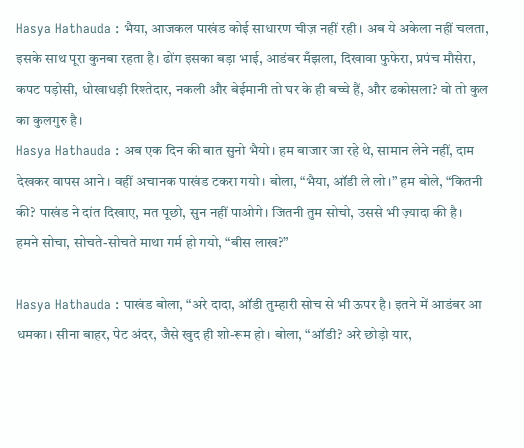Hasya Hathauda : भैया, आजकल पाखंड कोई साधारण चीज़ नहीं रही। अब ये अकेला नहीं चलता, इसके साथ पूरा कुनबा रहता है। ढोंग इसका बड़ा भाई, आडंबर मँझला, दिखावा फुफेरा, प्रपंच मौसेरा, कपट पड़ोसी, धोखाधड़ी रिश्तेदार, नकली और बेईमानी तो घर के ही बच्चे हैं, और ढकोसला? वो तो कुल का कुलगुरु है।
Hasya Hathauda : अब एक दिन की बात सुनो भैयो। हम बाजार जा रहे थे, सामान लेने नहीं, दाम देखकर वापस आने। वहीं अचानक पाखंड टकरा गयो। बोला, “भैया, ऑडी ले लो।” हम बोले, “कितनी की? पाखंड ने दांत दिखाए, मत पूछो, सुन नहीं पाओगे। जितनी तुम सोचो, उससे भी ज़्यादा की है।
हमने सोचा, सोचते-सोचते माथा गर्म हो गयो, “बीस लाख?”

Hasya Hathauda : पाखंड बोला, “अरे दादा, ऑडी तुम्हारी सोच से भी ऊपर है। इतने में आडंबर आ धमका। सीना बाहर, पेट अंदर, जैसे खुद ही शो-रूम हो। बोला, “ऑडी? अरे छोड़ो यार,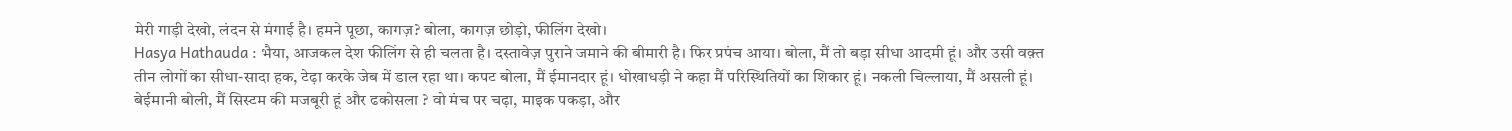मेरी गाड़ी देखो, लंदन से मंगाई है। हमने पूछा, कागज़? बोला, कागज़ छोड़ो, फीलिंग देखो।
Hasya Hathauda : भैया, आजकल देश फीलिंग से ही चलता है। दस्तावेज़ पुराने जमाने की बीमारी है। फिर प्रपंच आया। बोला, मैं तो बड़ा सीधा आदमी हूं। और उसी वक़्त तीन लोगों का सीधा-सादा हक, टेढ़ा करके जेब में डाल रहा था। कपट बोला, मैं ईमानदार हूं। धोखाधड़ी ने कहा मैं परिस्थितियों का शिकार हूं। नकली चिल्लाया, मैं असली हूं। बेईमानी बोली, मैं सिस्टम की मजबूरी हूं और ढकोसला ? वो मंच पर चढ़ा, माइक पकड़ा, और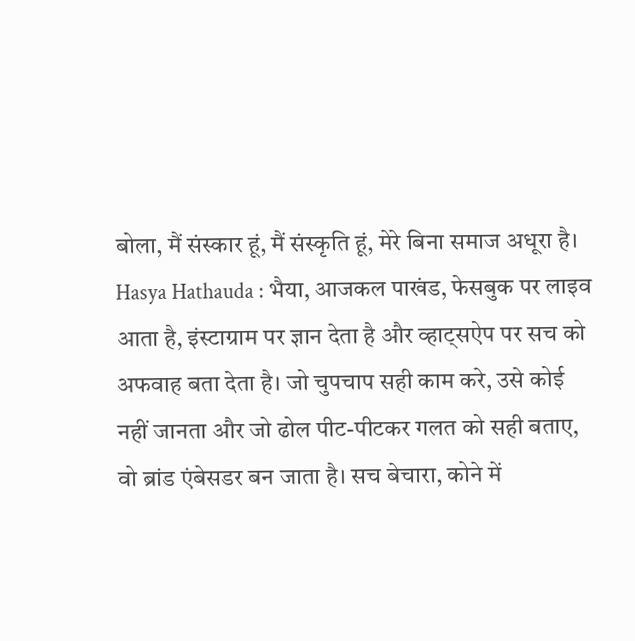बोला, मैं संस्कार हूं, मैं संस्कृति हूं, मेरे बिना समाज अधूरा है।
Hasya Hathauda : भैया, आजकल पाखंड, फेसबुक पर लाइव आता है, इंस्टाग्राम पर ज्ञान देता है और व्हाट्सऐप पर सच को अफवाह बता देता है। जो चुपचाप सही काम करे, उसे कोई नहीं जानता और जो ढोल पीट-पीटकर गलत को सही बताए, वो ब्रांड एंबेसडर बन जाता है। सच बेचारा, कोने में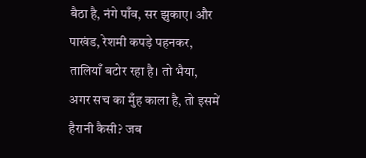बैठा है, नंगे पाँव, सर झुकाए। और पाखंड, रेशमी कपड़े पहनकर, तालियाँ बटोर रहा है। तो भैया, अगर सच का मुँह काला है, तो इसमें हैरानी कैसी? जब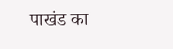पाखंड का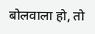बोलवाला हो, तो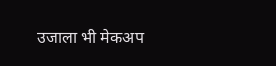उजाला भी मेकअप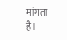मांगता है।